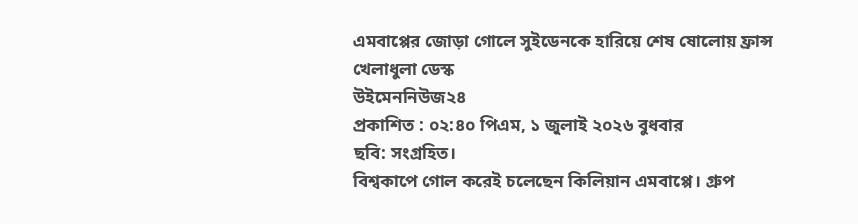এমবাপ্পের জোড়া গোলে সুইডেনকে হারিয়ে শেষ ষোলোয় ফ্রান্স
খেলাধুলা ডেস্ক
উইমেননিউজ২৪
প্রকাশিত : ০২:৪০ পিএম, ১ জুলাই ২০২৬ বুধবার
ছবি: সংগ্রহিত।
বিশ্বকাপে গোল করেই চলেছেন কিলিয়ান এমবাপ্পে। গ্রুপ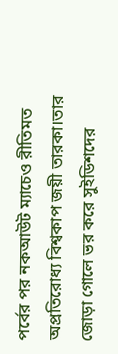পর্বের পর নকআউট ম্যাচেও রীতিমত অপ্রতিরোধ্য বিশ্বকাপ জয়ী তারকা।তার জোড়া গোলে ভর করে সুইডিশদের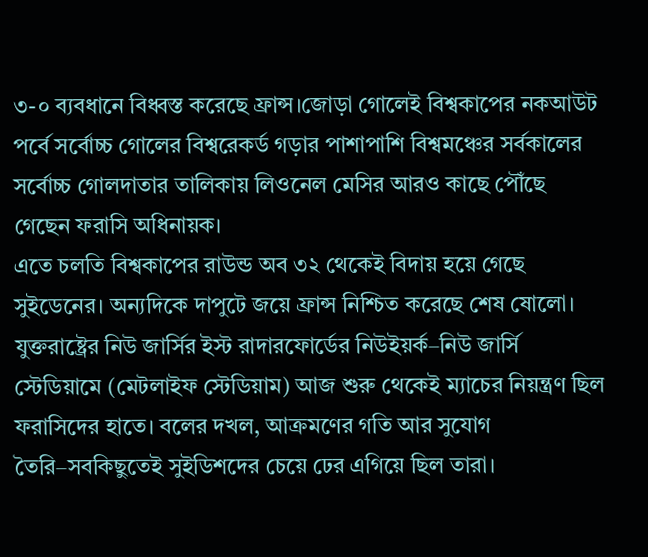৩-০ ব্যবধানে বিধ্বস্ত করেছে ফ্রান্স।জোড়া গোলেই বিশ্বকাপের নকআউট পর্বে সর্বোচ্চ গোলের বিশ্বরেকর্ড গড়ার পাশাপাশি বিশ্বমঞ্চের সর্বকালের সর্বোচ্চ গোলদাতার তালিকায় লিওনেল মেসির আরও কাছে পৌঁছে গেছেন ফরাসি অধিনায়ক।
এতে চলতি বিশ্বকাপের রাউন্ড অব ৩২ থেকেই বিদায় হয়ে গেছে সুইডেনের। অন্যদিকে দাপুটে জয়ে ফ্রান্স নিশ্চিত করেছে শেষ ষোলো।
যুক্তরাষ্ট্রের নিউ জার্সির ইস্ট রাদারফোর্ডের নিউইয়র্ক–নিউ জার্সি স্টেডিয়ামে (মেটলাইফ স্টেডিয়াম) আজ শুরু থেকেই ম্যাচের নিয়ন্ত্রণ ছিল ফরাসিদের হাতে। বলের দখল, আক্রমণের গতি আর সুযোগ তৈরি–সবকিছুতেই সুইডিশদের চেয়ে ঢের এগিয়ে ছিল তারা।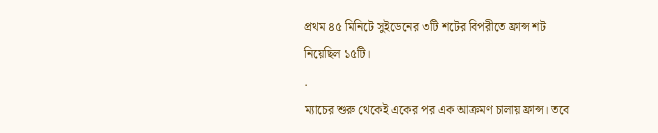প্রথম ৪৫ মিনিটে সুইডেনের ৩টি শটের বিপরীতে ফ্রান্স শট নিয়েছিল ১৫টি।
.
ম্যাচের শুরু থেকেই একের পর এক আক্রমণ চালায় ফ্রান্স। তবে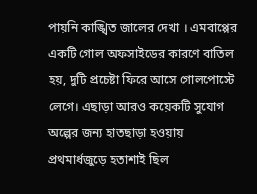পায়নি কাঙ্খিত জালের দেখা । এমবাপ্পের একটি গোল অফসাইডের কারণে বাতিল হয়, দুটি প্রচেষ্টা ফিরে আসে গোলপোস্টে লেগে। এছাড়া আরও কয়েকটি সুযোগ অল্পের জন্য হাতছাড়া হওয়ায় প্রথমার্ধজুড়ে হতাশাই ছিল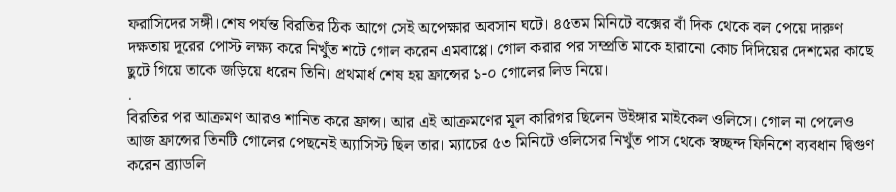ফরাসিদের সঙ্গী।শেষ পর্যন্ত বিরতির ঠিক আগে সেই অপেক্ষার অবসান ঘটে। ৪৫তম মিনিটে বক্সের বাঁ দিক থেকে বল পেয়ে দারুণ দক্ষতায় দূরের পোস্ট লক্ষ্য করে নিখুঁত শটে গোল করেন এমবাপ্পে। গোল করার পর সম্প্রতি মাকে হারানো কোচ দিদিয়ের দেশমের কাছে ছুটে গিয়ে তাকে জড়িয়ে ধরেন তিনি। প্রথমার্ধ শেষ হয় ফ্রান্সের ১-০ গোলের লিড নিয়ে।
.
বিরতির পর আক্রমণ আরও শানিত করে ফ্রান্স। আর এই আক্রমণের মূল কারিগর ছিলেন উইঙ্গার মাইকেল ওলিসে। গোল না পেলেও আজ ফ্রান্সের তিনটি গোলের পেছনেই অ্যাসিস্ট ছিল তার। ম্যাচের ৫৩ মিনিটে ওলিসের নিখুঁত পাস থেকে স্বচ্ছন্দ ফিনিশে ব্যবধান দ্বিগুণ করেন ব্র্যাডলি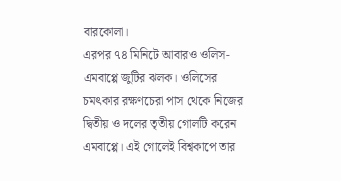বারকোলা।
এরপর ৭৪ মিনিটে আবারও ওলিস-এমবাপ্পে জুটির ঝলক। ওলিসের চমৎকার রক্ষণচেরা পাস থেকে নিজের দ্বিতীয় ও দলের তৃতীয় গোলটি করেন এমবাপ্পে। এই গোলেই বিশ্বকাপে তার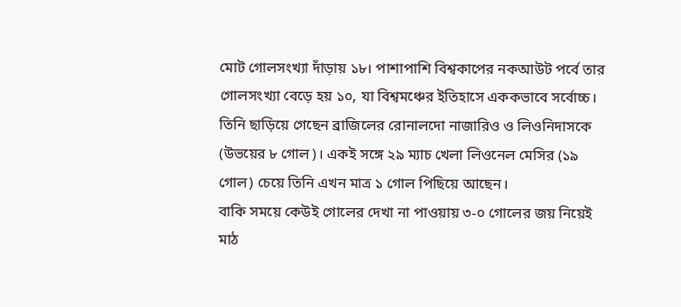মোট গোলসংখ্যা দাঁড়ায় ১৮। পাশাপাশি বিশ্বকাপের নকআউট পর্বে তার গোলসংখ্যা বেড়ে হয় ১০, যা বিশ্বমঞ্চের ইতিহাসে এককভাবে সর্বোচ্চ। তিনি ছাড়িয়ে গেছেন ব্রাজিলের রোনালদো নাজারিও ও লিওনিদাসকে (উভয়ের ৮ গোল)। একই সঙ্গে ২৯ ম্যাচ খেলা লিওনেল মেসির (১৯ গোল) চেয়ে তিনি এখন মাত্র ১ গোল পিছিয়ে আছেন।
বাকি সময়ে কেউই গোলের দেখা না পাওয়ায় ৩-০ গোলের জয় নিয়েই মাঠ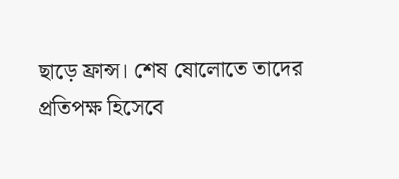ছাড়ে ফ্রান্স। শেষ ষোলোতে তাদের প্রতিপক্ষ হিসেবে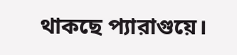থাকছে প্যারাগুয়ে।